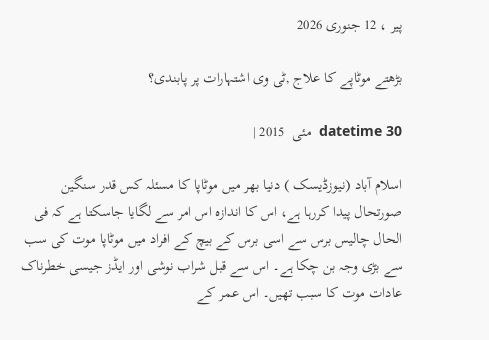پیر ، 12 جنوری 2026

بڑھتے موٹاپے کا علاج ,ٹی وی اشتہارات پر پابندی؟

datetime 30  مئی  2015 |

اسلام آباد (نیوزڈیسک ) دنیا بھر میں موٹاپا کا مسئلہ کس قدر سنگین صورتحال پیدا کررہا ہے، اس کا اندازہ اس امر سے لگایا جاسکتا ہے کہ فی الحال چالیس برس سے اسی برس کے بیچ کے افراد میں موٹاپا موت کی سب سے بڑی وجہ بن چکا ہے۔ اس سے قبل شراب نوشی اور ایڈز جیسی خطرناک عادات موت کا سبب تھیں۔ اس عمر کے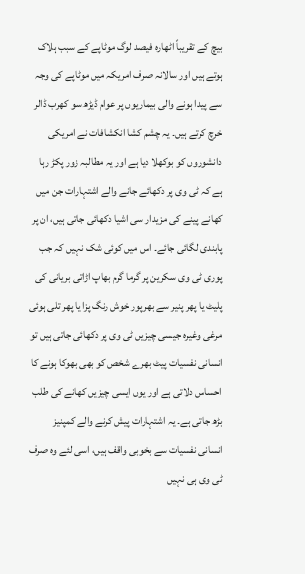بیچ کے تقریباً اٹھارہ فیصد لوگ موٹاپے کے سبب ہلاک ہوتے ہیں اور سالانہ صرف امریکہ میں موٹاپے کی وجہ سے پیدا ہونے والی بیماریوں پر عوام ڈیڑھ سو کھرب ڈالر خرچ کرتے ہیں۔ یہ چشم کشا انکشافات نے امریکی دانشوروں کو بوکھلا دیا ہے اور یہ مطالبہ زور پکڑ رہا ہے کہ ٹی وی پر دکھائے جانے والے اشتہارات جن میں کھانے پینے کی مزیدار سی اشیا دکھائی جاتی ہیں، ان پر پابندی لگائی جائے۔ اس میں کوئی شک نہیں کہ جب پوری ٹی وی سکرین پر گرما گرم بھاپ اڑاتی بریانی کی پلیٹ یا پھر پنیر سے بھرپور خوش رنگ پزا یا پھر تلی ہوئی مرغی وغیرہ جیسی چیزیں ٹی وی پر دکھائی جاتی ہیں تو انسانی نفسیات پیٹ بھرے شخص کو بھی بھوکا ہونے کا احساس دلاتی ہے اور یوں ایسی چیزیں کھانے کی طلب بڑھ جاتی ہے۔ یہ اشتہارات پیش کرنے والے کمپنیز انسانی نفسیات سے بخوبی واقف ہیں، اسی لئے وہ صرف ٹی وی ہی نہیں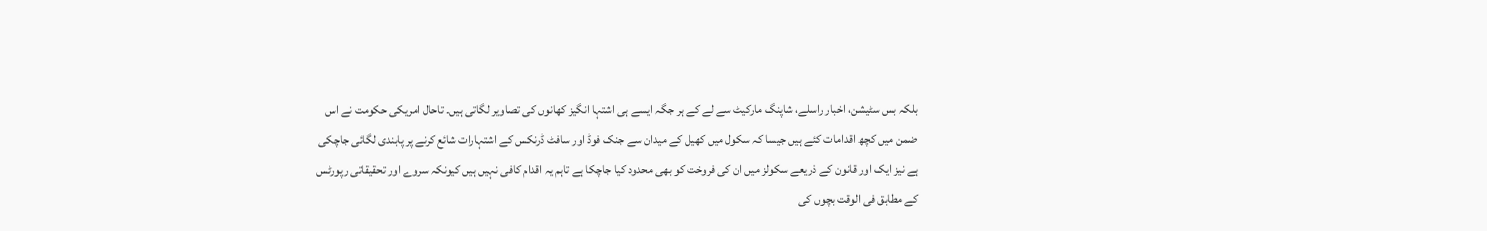بلکہ بس سٹیشن، اخبار راسلے، شاپنگ مارکیٹ سے لے کے ہر جگہ ایسے ہی اشتہا انگیز کھانوں کی تصاویر لگاتی ہیں۔ تاحال امریکی حکومت نے اس ضمن میں کچھ اقدامات کئے ہیں جیسا کہ سکول میں کھیل کے میدان سے جنک فوڈ اور سافٹ ڈرنکس کے اشتہارات شائع کرنے پر پابندی لگائی جاچکی ہے نیز ایک اور قانون کے ذریعے سکولز میں ان کی فروخت کو بھی محدود کیا جاچکا ہے تاہم یہ اقدام کافی نہیں ہیں کیونکہ سروے اور تحقیقاتی رپورٹس کے مطابق فی الوقت بچوں کی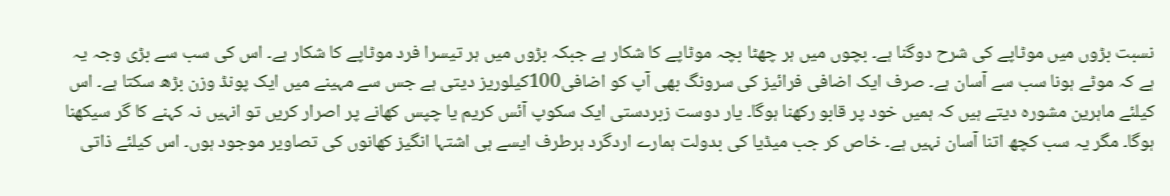نسبت بڑوں میں موٹاپے کی شرح دوگنا ہے۔ بچوں میں ہر چھٹا بچہ موٹاپے کا شکار ہے جبکہ بڑوں میں ہر تیسرا فرد موٹاپے کا شکار ہے۔ اس کی سب سے بڑی وجہ یہ ہے کہ موٹے ہونا سب سے آسان ہے۔ صرف ایک اضافی فرائیز کی سرونگ بھی آپ کو اضافی100کیلوریز دیتی ہے جس سے مہینے میں ایک پونڈ وزن بڑھ سکتا ہے۔ اس کیلئے ماہرین مشورہ دیتے ہیں کہ ہمیں خود پر قابو رکھنا ہوگا۔ یار دوست زبردستی ایک سکوپ آئس کریم یا چپس کھانے پر اصرار کریں تو انہیں نہ کہنے کا گر سیکھنا ہوگا۔ مگر یہ سب کچھ اتنا آسان نہیں ہے۔ خاص کر جب میڈیا کی بدولت ہمارے اردگرد ہرطرف ایسے ہی اشتہا انگیز کھانوں کی تصاویر موجود ہوں۔ اس کیلئے ذاتی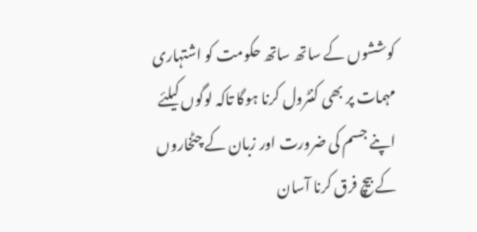کوششوں کے ساتھ ساتھ حکومت کو اشتہاری مہمات پر بھی کنٹرول کرنا ہوگا تاکہ لوگوں کیلئے اپنے جسم کی ضرورت اور زبان کے چٹخاروں کے بیچ فرق کرنا آسان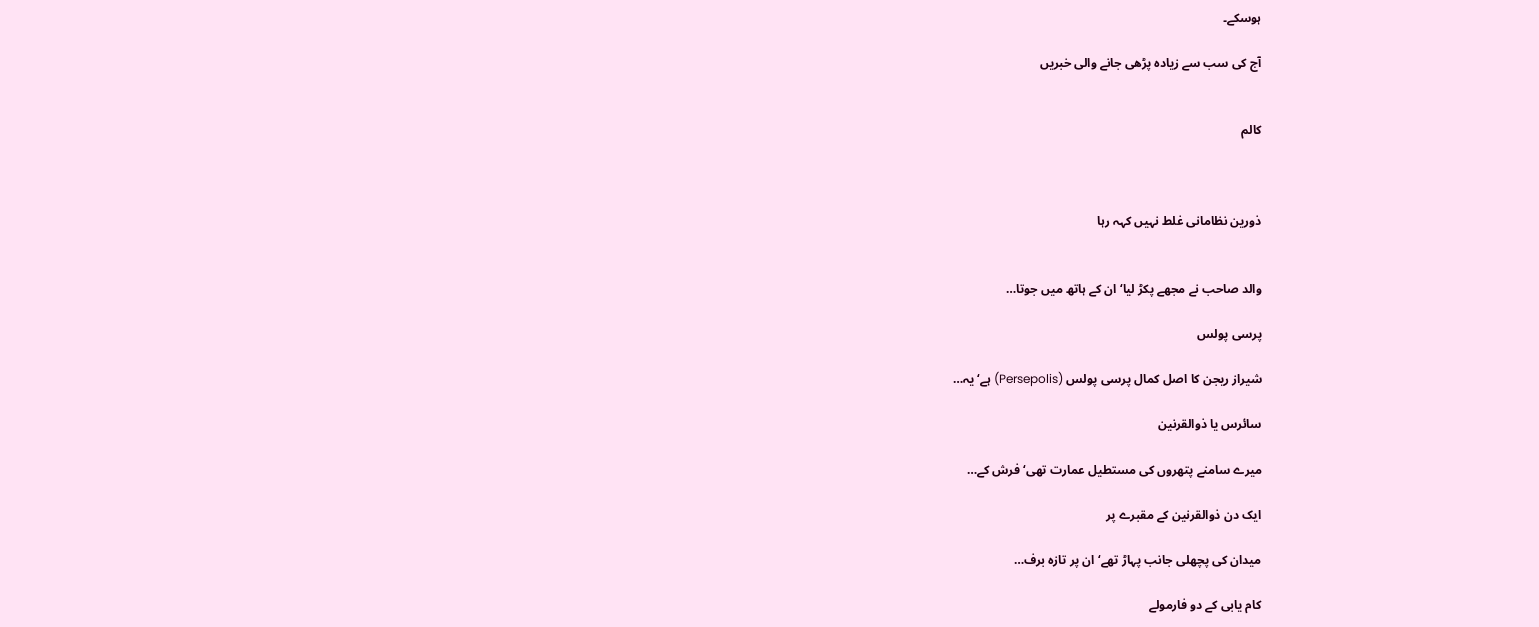ہوسکے۔

آج کی سب سے زیادہ پڑھی جانے والی خبریں


کالم



ذورین نظامانی غلط نہیں کہہ رہا


والد صاحب نے مجھے پکڑ لیا‘ ان کے ہاتھ میں جوتا…

پرسی پولس

شیراز ریجن کا اصل کمال پرسی پولس (Persepolis) ہے‘ یہ…

سائرس یا ذوالقرنین

میرے سامنے پتھروں کی مستطیل عمارت تھی‘ فرش کے…

ایک دن ذوالقرنین کے مقبرے پر

میدان کی پچھلی جانب پہاڑ تھے‘ ان پر تازہ برف…

کام یابی کے دو فارمولے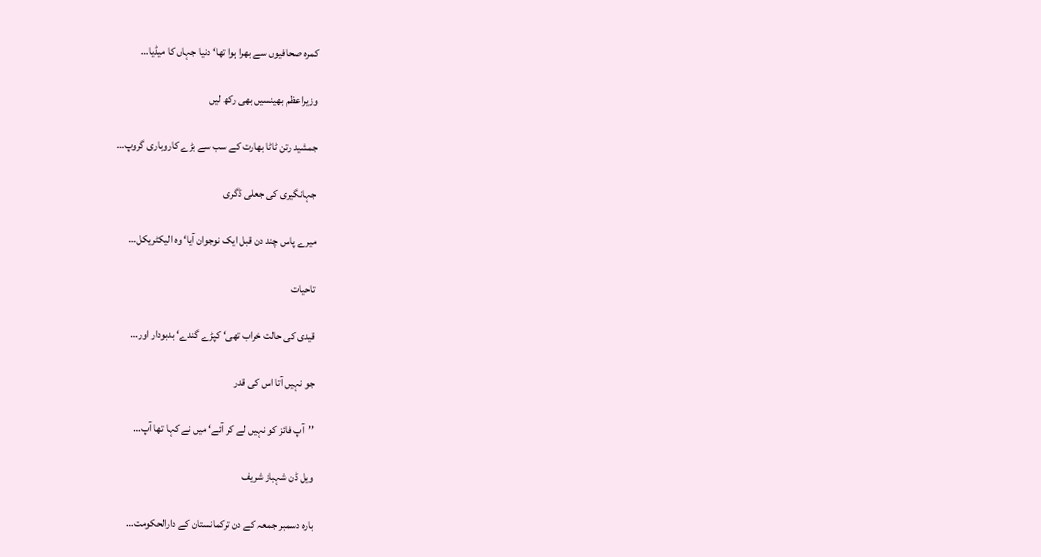کمرہ صحافیوں سے بھرا ہوا تھا‘ دنیا جہاں کا میڈیا…

وزیراعظم بھینسیں بھی رکھ لیں

جمشید رتن ٹاٹا بھارت کے سب سے بڑے کاروباری گروپ…

جہانگیری کی جعلی ڈگری

میرے پاس چند دن قبل ایک نوجوان آیا‘ وہ الیکٹریکل…

تاحیات

قیدی کی حالت خراب تھی‘ کپڑے گندے‘ بدبودار اور…

جو نہیں آتا اس کی قدر

’’آپ فائز کو نہیں لے کر آئے‘ میں نے کہا تھا آپ…

ویل ڈن شہباز شریف

بارہ دسمبر جمعہ کے دن ترکمانستان کے دارالحکومت…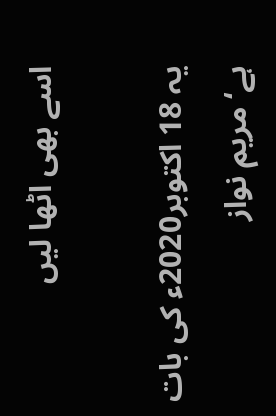اسے بھی اٹھا لیں

یہ 18 اکتوبر2020ء کی بات ہے‘ مریم نواز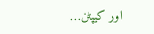اور کیپٹن…